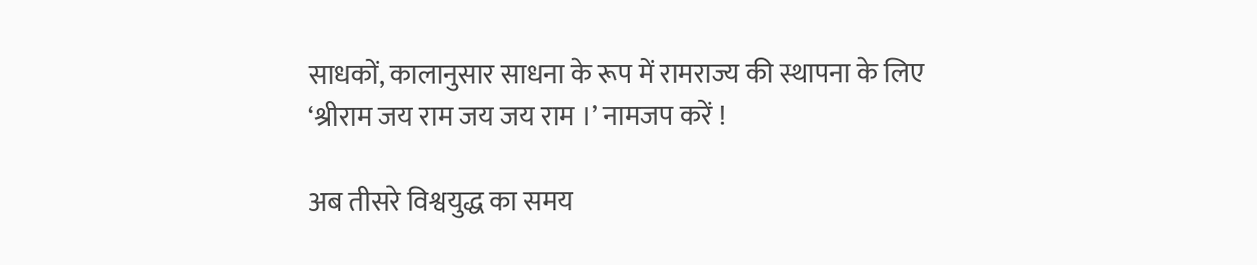साधकों, कालानुसार साधना के रूप में रामराज्य की स्थापना के लिए ‘श्रीराम जय राम जय जय राम ।’ नामजप करें !

अब तीसरे विश्वयुद्ध का समय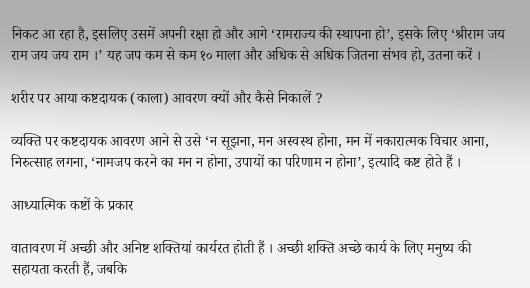निकट आ रहा है, इसलिए उसमें अपनी रक्षा हो और आगे ‘रामराज्य की स्थापना हो’, इसके लिए ‘श्रीराम जय राम जय जय राम ।’ यह जप कम से कम १० माला और अधिक से अधिक जितना संभव हो, उतना करें ।

शरीर पर आया कष्टदायक (काला) आवरण क्यों और कैसे निकालें ?

व्यक्ति पर कष्टदायक आवरण आने से उसे ‘न सूझना, मन अस्वस्थ होना, मन में नकारात्मक विचार आना, निरुत्साह लगना, ‘नामजप करने का मन न होना, उपायों का परिणाम न होना’, इत्यादि कष्ट होते हैं ।

आध्यात्मिक कष्टों के प्रकार

वातावरण में अच्छी और अनिष्ट शक्तियां कार्यरत होती हैं । अच्छी शक्ति अच्छे कार्य के लिए मनुष्य की सहायता करती हैं, जबकि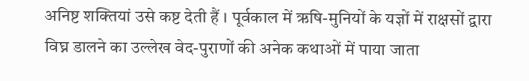अनिष्ट शक्तियां उसे कष्ट देती हैं । पूर्वकाल में ऋषि-मुनियों के यज्ञों में राक्षसों द्वारा विघ्न डालने का उल्लेख वेद-पुराणों की अनेक कथाओं में पाया जाता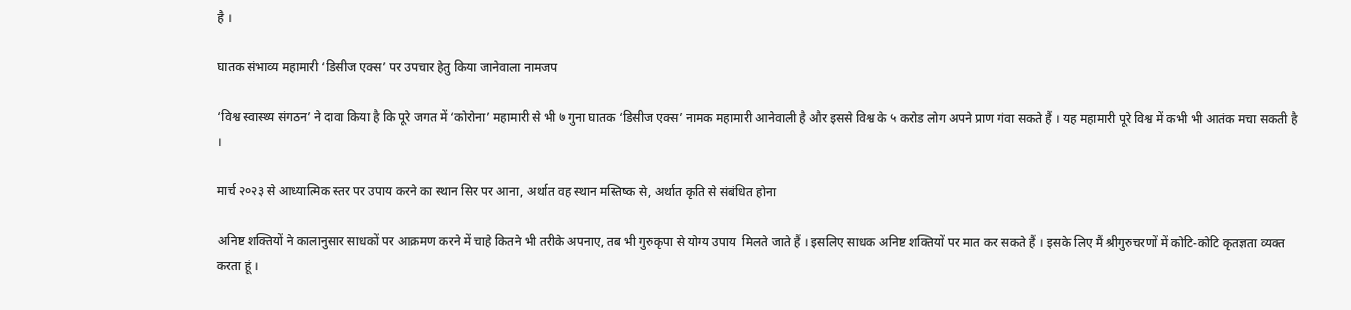है ।

घातक संभाव्य महामारी ‘डिसीज एक्स’ पर उपचार हेतु किया जानेवाला नामजप

‘विश्व स्वास्थ्य संगठन’ ने दावा किया है कि पूरे जगत में ‘कोरोना’ महामारी से भी ७ गुना घातक ‘डिसीज एक्स’ नामक महामारी आनेवाली है और इससे विश्व के ५ करोड लोग अपने प्राण गंवा सकते हैं । यह महामारी पूरे विश्व में कभी भी आतंक मचा सकती है ।

मार्च २०२३ से आध्यात्मिक स्तर पर उपाय करने का स्थान सिर पर आना, अर्थात वह स्थान मस्तिष्क से, अर्थात कृति से संबंधित होना

अनिष्ट शक्तियों ने कालानुसार साधकों पर आक्रमण करने में चाहे कितने भी तरीके अपनाए, तब भी गुरुकृपा से योग्य उपाय  मिलते जाते हैं । इसलिए साधक अनिष्ट शक्तियों पर मात कर सकते हैं । इसके लिए मैं श्रीगुरुचरणों में कोटि-कोटि कृतज्ञता व्यक्त करता हूं ।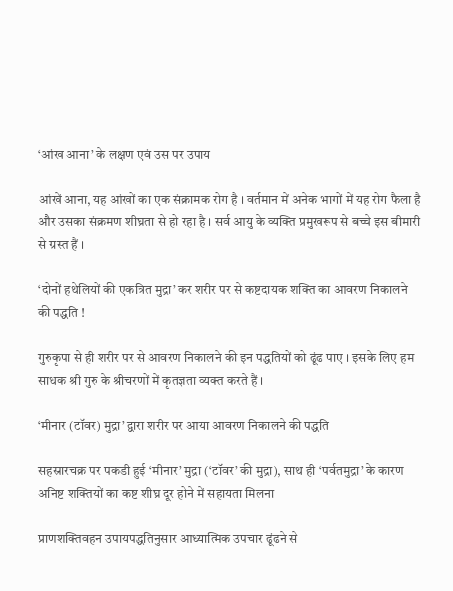‘आंख आना’ के लक्षण एवं उस पर उपाय

आंखें आना, यह आंखों का एक संक्रामक रोग है । वर्तमान में अनेक भागों में यह रोग फैला है और उसका संक्रमण शीघ्रता से हो रहा है । सर्व आयु के व्यक्ति प्रमुखरूप से बच्चे इस बीमारी से ग्रस्त हैं ।

‘दोनों हथेलियों की एकत्रित मुद्रा’ कर शरीर पर से कष्टदायक शक्ति का आवरण निकालने की पद्धति !

गुरुकृपा से ही शरीर पर से आवरण निकालने की इन पद्धतियों को ढूंढ पाए । इसके लिए हम साधक श्री गुरु के श्रीचरणों में कृतज्ञता व्यक्त करते हैं ।

‘मीनार (टॉवर) मुद्रा’ द्वारा शरीर पर आया आवरण निकालने की पद्धति

सहस्रारचक्र पर पकडी हुई ‘मीनार’ मुद्रा (‘टॉवर’ की मुद्रा), साथ ही ‘पर्वतमुद्रा’ के कारण अनिष्ट शक्तियों का कष्ट शीघ्र दूर होने में सहायता मिलना

प्राणशक्तिवहन उपायपद्धतिनुसार आध्यात्मिक उपचार ढूंढने से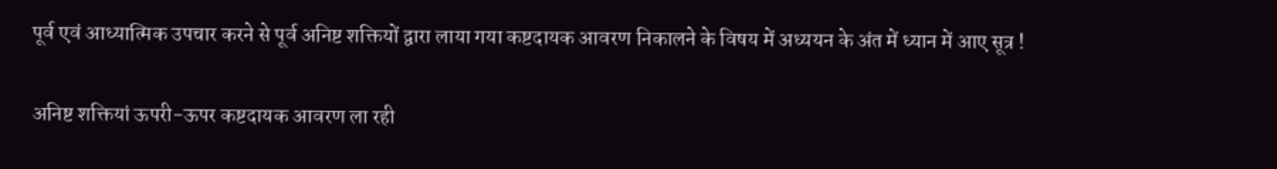पूर्व एवं आध्यात्मिक उपचार करने से पूर्व अनिष्ट शक्तियों द्वारा लाया गया कष्टदायक आवरण निकालने के विषय में अध्ययन के अंत में ध्यान में आए सूत्र !

अनिष्ट शक्तियां ऊपरी-ऊपर कष्टदायक आवरण ला रही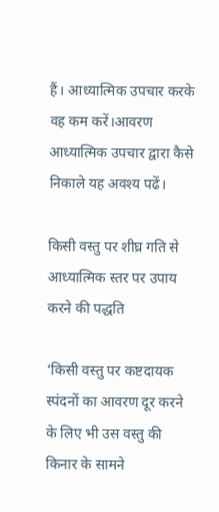हैं। आध्यात्मिक उपचार करके वह कम करें।आवरण आध्यात्मिक उपचार द्वारा कैसे निकाले यह अवश्य पढें।

किसी वस्तु पर शीघ्र गति से आध्यात्मिक स्तर पर उपाय करने की पद्धति

‘किसी वस्तु पर कष्टदायक स्पंदनों का आवरण दूर करने के लिए भी उस वस्तु की किनार के सामने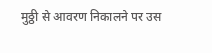मुठ्ठी से आवरण निकालने पर उस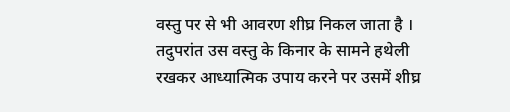वस्तु पर से भी आवरण शीघ्र निकल जाता है । तदुपरांत उस वस्तु के किनार के सामने हथेली रखकर आध्यात्मिक उपाय करने पर उसमें शीघ्र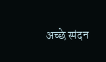अच्छे स्पंदन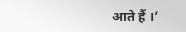आते हैं ।’